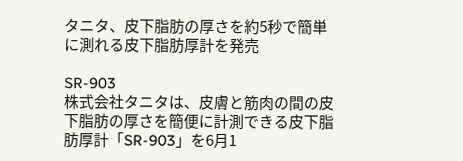タニタ、皮下脂肪の厚さを約5秒で簡単に測れる皮下脂肪厚計を発売

SR-903
株式会社タニタは、皮膚と筋肉の間の皮下脂肪の厚さを簡便に計測できる皮下脂肪厚計「SR-903」を6月1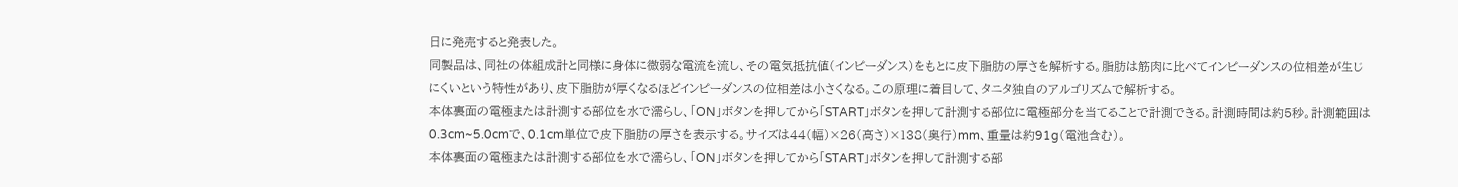日に発売すると発表した。
同製品は、同社の体組成計と同様に身体に微弱な電流を流し、その電気抵抗値(インピーダンス)をもとに皮下脂肪の厚さを解析する。脂肪は筋肉に比べてインピーダンスの位相差が生じにくいという特性があり、皮下脂肪が厚くなるほどインピーダンスの位相差は小さくなる。この原理に着目して、タニタ独自のアルゴリズムで解析する。
本体裏面の電極または計測する部位を水で濡らし、「ON」ボタンを押してから「START」ボタンを押して計測する部位に電極部分を当てることで計測できる。計測時間は約5秒。計測範囲は0.3cm~5.0cmで、0.1cm単位で皮下脂肪の厚さを表示する。サイズは44(幅)×26(高さ)×138(奥行)mm、重量は約91g(電池含む)。
本体裏面の電極または計測する部位を水で濡らし、「ON」ボタンを押してから「START」ボタンを押して計測する部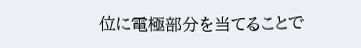位に電極部分を当てることで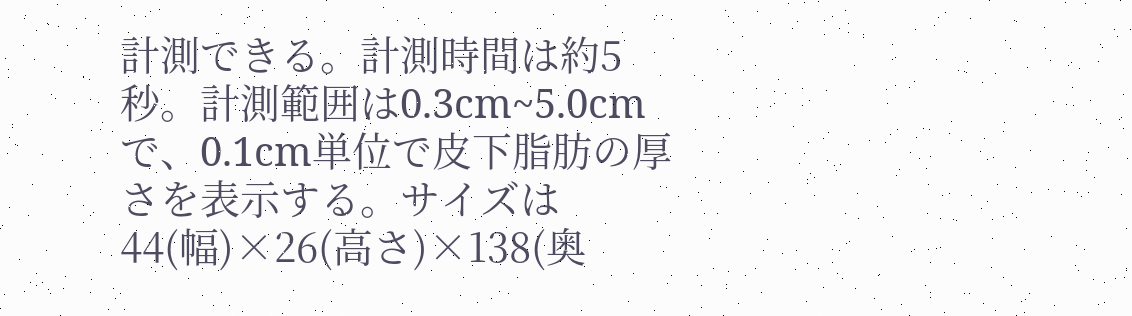計測できる。計測時間は約5秒。計測範囲は0.3cm~5.0cmで、0.1cm単位で皮下脂肪の厚さを表示する。サイズは44(幅)×26(高さ)×138(奥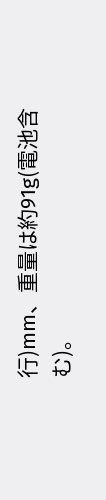行)mm、重量は約91g(電池含む)。